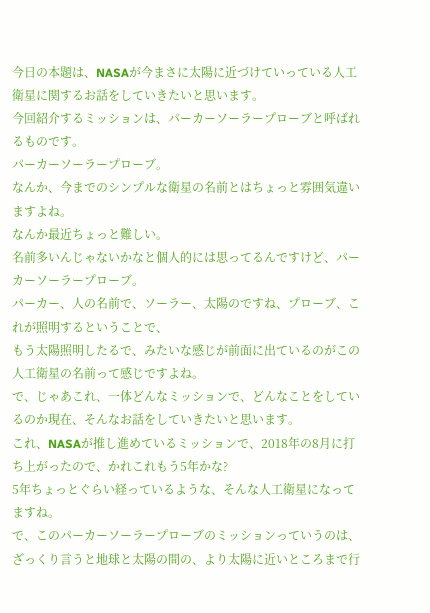今日の本題は、NASAが今まさに太陽に近づけていっている人工衛星に関するお話をしていきたいと思います。
今回紹介するミッションは、パーカーソーラープローブと呼ばれるものです。
パーカーソーラープローブ。
なんか、今までのシンプルな衛星の名前とはちょっと雰囲気違いますよね。
なんか最近ちょっと難しい。
名前多いんじゃないかなと個人的には思ってるんですけど、パーカーソーラープローブ。
パーカー、人の名前で、ソーラー、太陽のですね、プローブ、これが照明するということで、
もう太陽照明したるで、みたいな感じが前面に出ているのがこの人工衛星の名前って感じですよね。
で、じゃあこれ、一体どんなミッションで、どんなことをしているのか現在、そんなお話をしていきたいと思います。
これ、NASAが推し進めているミッションで、2018年の8月に打ち上がったので、かれこれもう5年かな?
5年ちょっとぐらい経っているような、そんな人工衛星になってますね。
で、このパーカーソーラープローブのミッションっていうのは、ざっくり言うと地球と太陽の間の、より太陽に近いところまで行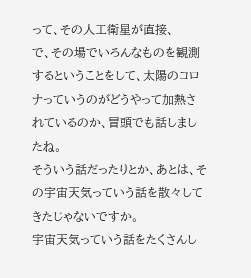って、その人工衛星が直接、
で、その場でいろんなものを観測するということをして、太陽のコロナっていうのがどうやって加熱されているのか、冒頭でも話しましたね。
そういう話だったりとか、あとは、その宇宙天気っていう話を散々してきたじゃないですか。
宇宙天気っていう話をたくさんし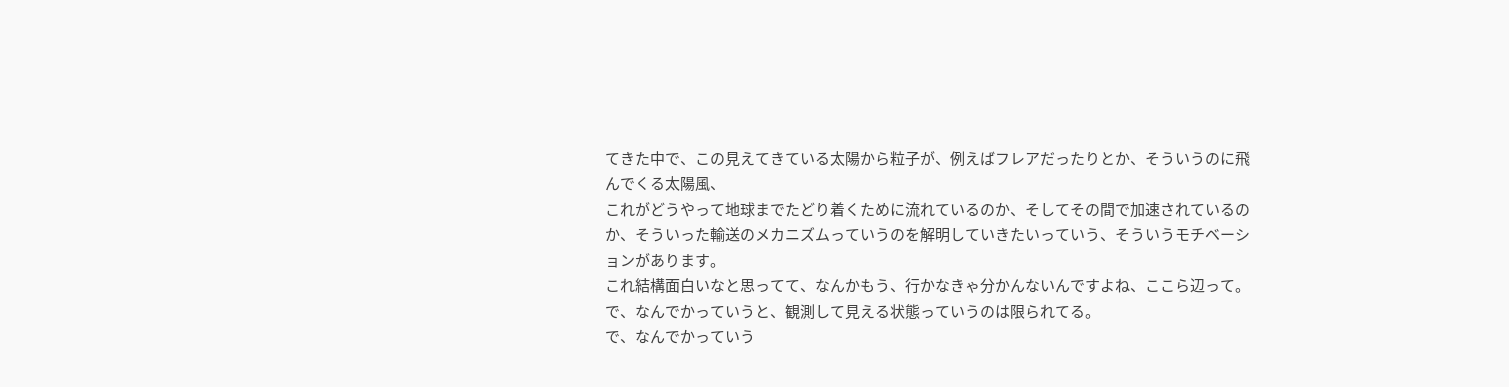てきた中で、この見えてきている太陽から粒子が、例えばフレアだったりとか、そういうのに飛んでくる太陽風、
これがどうやって地球までたどり着くために流れているのか、そしてその間で加速されているのか、そういった輸送のメカニズムっていうのを解明していきたいっていう、そういうモチベーションがあります。
これ結構面白いなと思ってて、なんかもう、行かなきゃ分かんないんですよね、ここら辺って。
で、なんでかっていうと、観測して見える状態っていうのは限られてる。
で、なんでかっていう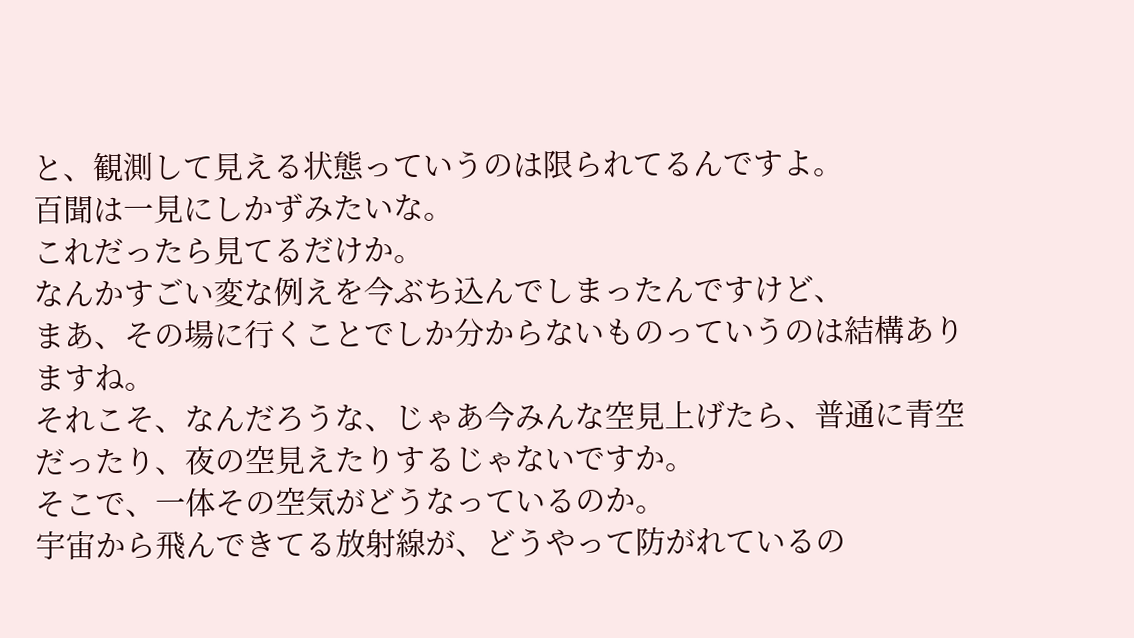と、観測して見える状態っていうのは限られてるんですよ。
百聞は一見にしかずみたいな。
これだったら見てるだけか。
なんかすごい変な例えを今ぶち込んでしまったんですけど、
まあ、その場に行くことでしか分からないものっていうのは結構ありますね。
それこそ、なんだろうな、じゃあ今みんな空見上げたら、普通に青空だったり、夜の空見えたりするじゃないですか。
そこで、一体その空気がどうなっているのか。
宇宙から飛んできてる放射線が、どうやって防がれているの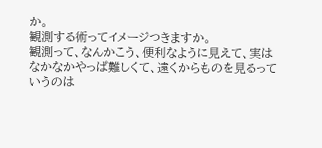か。
観測する術ってイメージつきますか。
観測って、なんかこう、便利なように見えて、実はなかなかやっぱ難しくて、遠くからものを見るっていうのは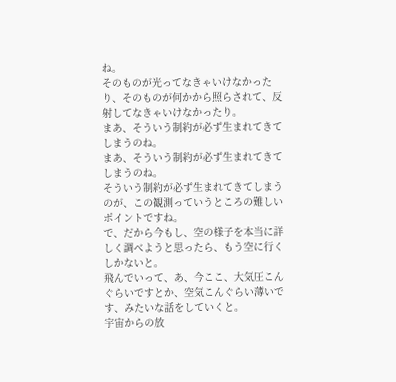ね。
そのものが光ってなきゃいけなかったり、そのものが何かから照らされて、反射してなきゃいけなかったり。
まあ、そういう制約が必ず生まれてきてしまうのね。
まあ、そういう制約が必ず生まれてきてしまうのね。
そういう制約が必ず生まれてきてしまうのが、この観測っていうところの難しいポイントですね。
で、だから今もし、空の様子を本当に詳しく調べようと思ったら、もう空に行くしかないと。
飛んでいって、あ、今ここ、大気圧こんぐらいですとか、空気こんぐらい薄いです、みたいな話をしていくと。
宇宙からの放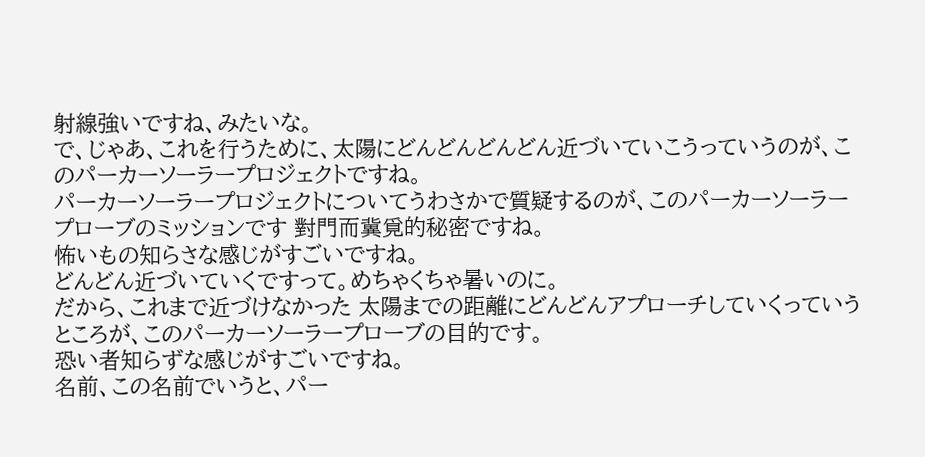射線強いですね、みたいな。
で、じゃあ、これを行うために、太陽にどんどんどんどん近づいていこうっていうのが、このパーカーソーラープロジェクトですね。
パーカーソーラープロジェクトについてうわさかで質疑するのが、このパーカーソーラープローブのミッションです 對門而冀覓的秘密ですね。
怖いもの知らさな感じがすごいですね。
どんどん近づいていくですって。めちゃくちゃ暑いのに。
だから、これまで近づけなかった 太陽までの距離にどんどんアプローチしていくっていうところが、このパーカーソーラープローブの目的です。
恐い者知らずな感じがすごいですね。
名前、この名前でいうと、パー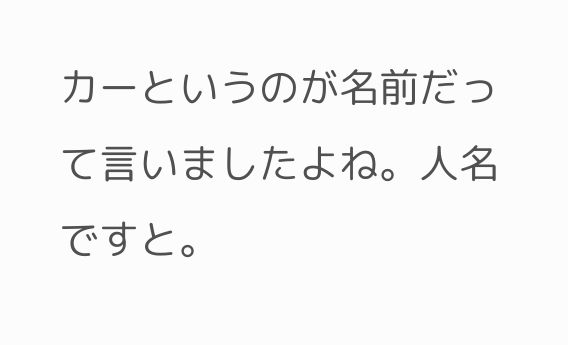カーというのが名前だって言いましたよね。人名ですと。